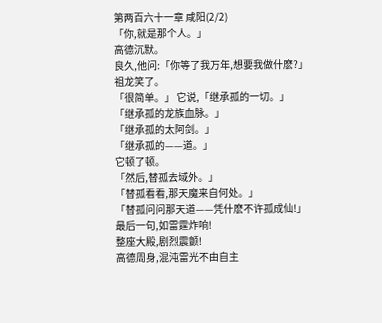第两百六十一章 咸阳(2/2)
「你,就是那个人。」
高德沉默。
良久,他问:「你等了我万年,想要我做什麽?」
祖龙笑了。
「很简单。」 它说,「继承孤的一切。」
「继承孤的龙族血脉。」
「继承孤的太阿剑。」
「继承孤的——道。」
它顿了顿。
「然后,替孤去域外。」
「替孤看看,那天魔来自何处。」
「替孤问问那天道——凭什麽不许孤成仙!」
最后一句,如雷霆炸响!
整座大殿,剧烈震颤!
高德周身,混沌雷光不由自主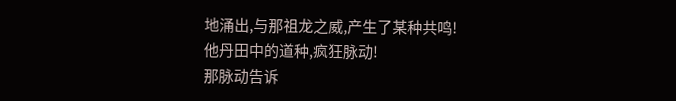地涌出,与那祖龙之威,产生了某种共鸣!
他丹田中的道种,疯狂脉动!
那脉动告诉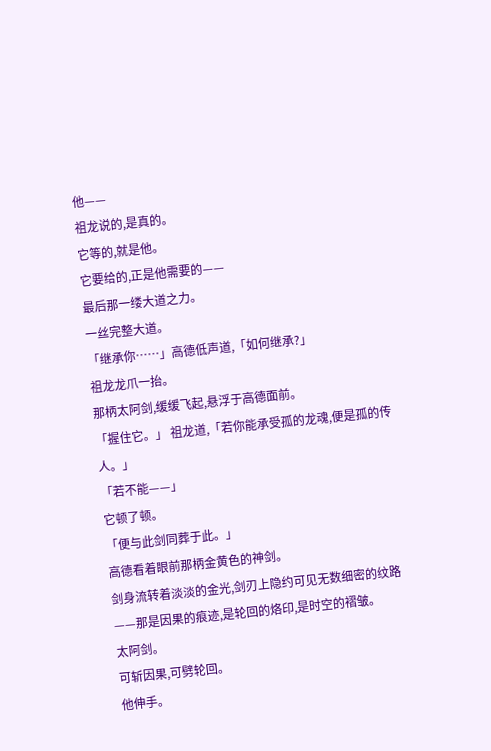他——
祖龙说的,是真的。
它等的,就是他。
它要给的,正是他需要的——
最后那一缕大道之力。
一丝完整大道。
「继承你……」高德低声道,「如何继承?」
祖龙龙爪一抬。
那柄太阿剑,缓缓飞起,悬浮于高德面前。
「握住它。」 祖龙道,「若你能承受孤的龙魂,便是孤的传人。」
「若不能——」
它顿了顿。
「便与此剑同葬于此。」
高德看着眼前那柄金黄色的神剑。
剑身流转着淡淡的金光,剑刃上隐约可见无数细密的纹路——那是因果的痕迹,是轮回的烙印,是时空的褶皱。
太阿剑。
可斩因果,可劈轮回。
他伸手。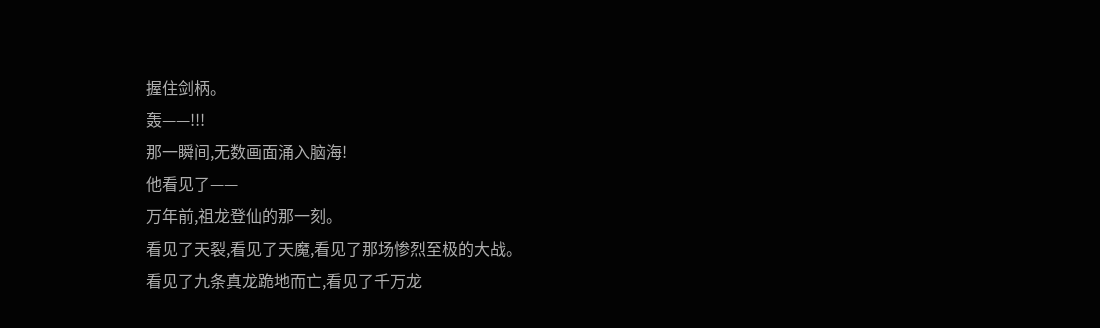握住剑柄。
轰——!!!
那一瞬间,无数画面涌入脑海!
他看见了——
万年前,祖龙登仙的那一刻。
看见了天裂,看见了天魔,看见了那场惨烈至极的大战。
看见了九条真龙跪地而亡,看见了千万龙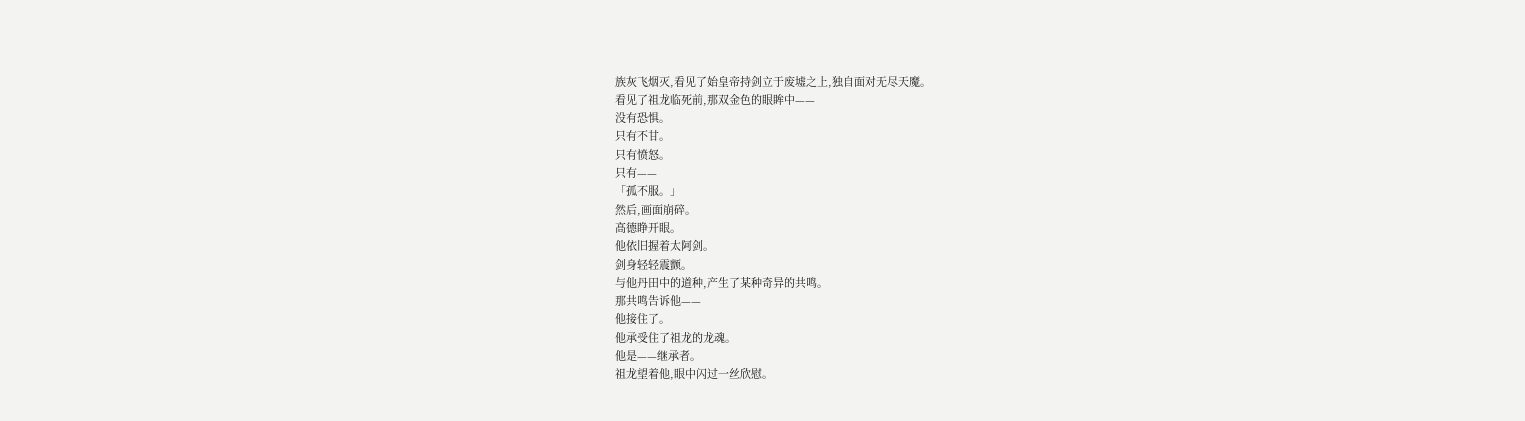族灰飞烟灭,看见了始皇帝持剑立于废墟之上,独自面对无尽天魔。
看见了祖龙临死前,那双金色的眼眸中——
没有恐惧。
只有不甘。
只有愤怒。
只有——
「孤不服。」
然后,画面崩碎。
高德睁开眼。
他依旧握着太阿剑。
剑身轻轻震颤。
与他丹田中的道种,产生了某种奇异的共鸣。
那共鸣告诉他——
他接住了。
他承受住了祖龙的龙魂。
他是——继承者。
祖龙望着他,眼中闪过一丝欣慰。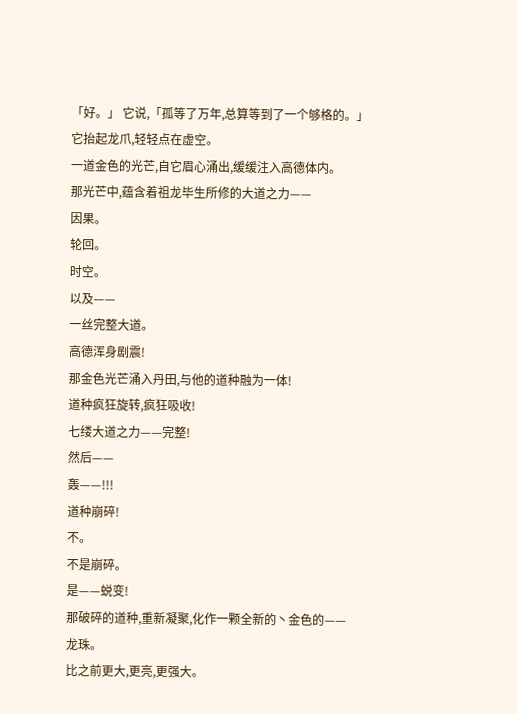「好。」 它说,「孤等了万年,总算等到了一个够格的。」
它抬起龙爪,轻轻点在虚空。
一道金色的光芒,自它眉心涌出,缓缓注入高德体内。
那光芒中,蕴含着祖龙毕生所修的大道之力——
因果。
轮回。
时空。
以及——
一丝完整大道。
高德浑身剧震!
那金色光芒涌入丹田,与他的道种融为一体!
道种疯狂旋转,疯狂吸收!
七缕大道之力——完整!
然后——
轰——!!!
道种崩碎!
不。
不是崩碎。
是——蜕变!
那破碎的道种,重新凝聚,化作一颗全新的丶金色的——
龙珠。
比之前更大,更亮,更强大。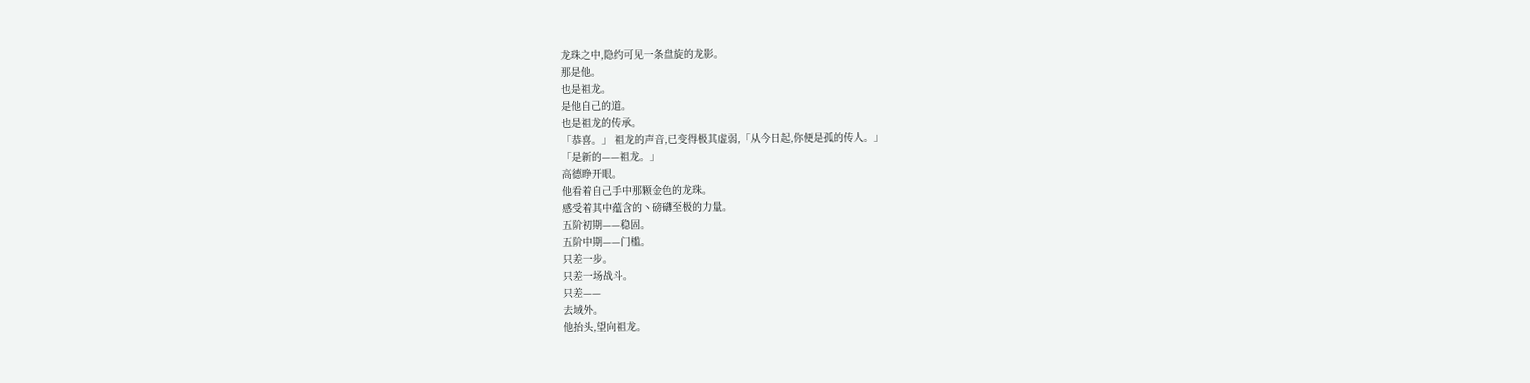龙珠之中,隐约可见一条盘旋的龙影。
那是他。
也是祖龙。
是他自己的道。
也是祖龙的传承。
「恭喜。」 祖龙的声音,已变得极其虚弱,「从今日起,你便是孤的传人。」
「是新的——祖龙。」
高德睁开眼。
他看着自己手中那颗金色的龙珠。
感受着其中蕴含的丶磅礴至极的力量。
五阶初期——稳固。
五阶中期——门槛。
只差一步。
只差一场战斗。
只差——
去域外。
他抬头,望向祖龙。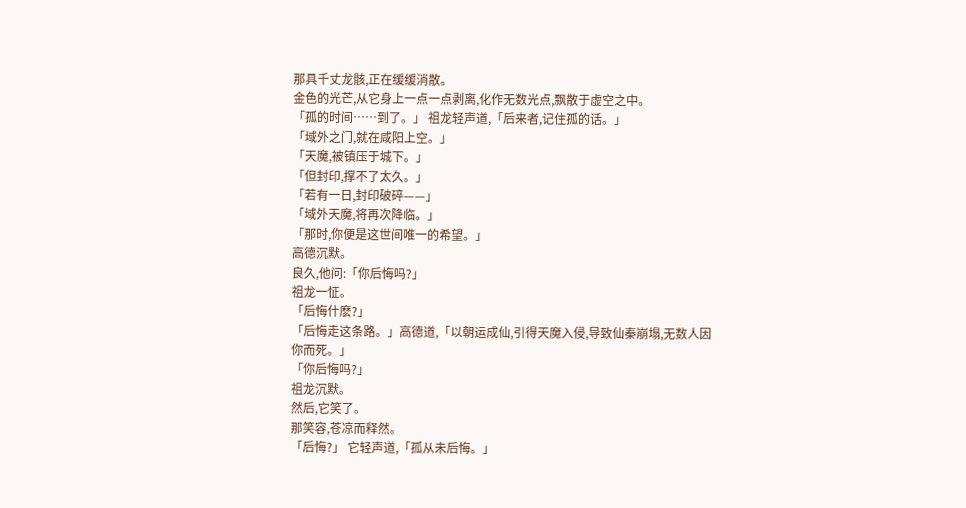那具千丈龙骸,正在缓缓消散。
金色的光芒,从它身上一点一点剥离,化作无数光点,飘散于虚空之中。
「孤的时间……到了。」 祖龙轻声道,「后来者,记住孤的话。」
「域外之门,就在咸阳上空。」
「天魔,被镇压于城下。」
「但封印,撑不了太久。」
「若有一日,封印破碎——」
「域外天魔,将再次降临。」
「那时,你便是这世间唯一的希望。」
高德沉默。
良久,他问:「你后悔吗?」
祖龙一怔。
「后悔什麽?」
「后悔走这条路。」高德道,「以朝运成仙,引得天魔入侵,导致仙秦崩塌,无数人因你而死。」
「你后悔吗?」
祖龙沉默。
然后,它笑了。
那笑容,苍凉而释然。
「后悔?」 它轻声道,「孤从未后悔。」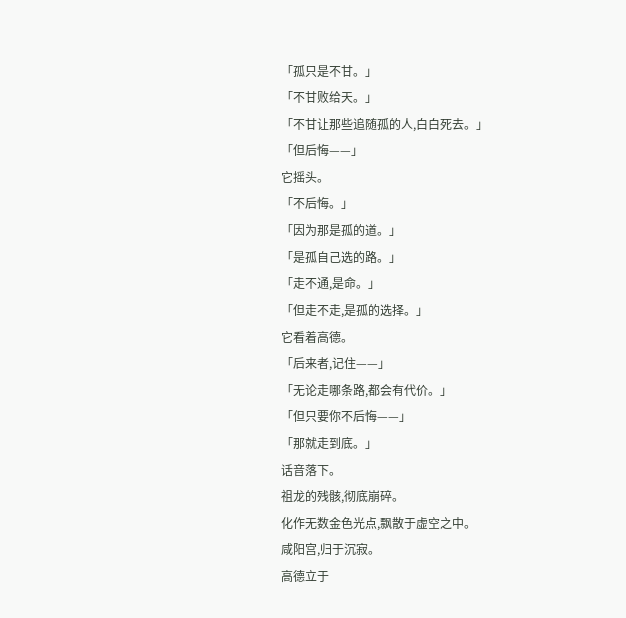「孤只是不甘。」
「不甘败给天。」
「不甘让那些追随孤的人,白白死去。」
「但后悔——」
它摇头。
「不后悔。」
「因为那是孤的道。」
「是孤自己选的路。」
「走不通,是命。」
「但走不走,是孤的选择。」
它看着高德。
「后来者,记住——」
「无论走哪条路,都会有代价。」
「但只要你不后悔——」
「那就走到底。」
话音落下。
祖龙的残骸,彻底崩碎。
化作无数金色光点,飘散于虚空之中。
咸阳宫,归于沉寂。
高德立于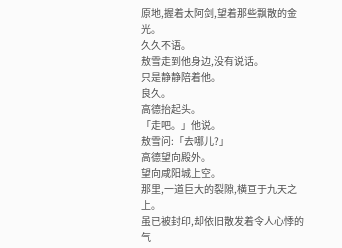原地,握着太阿剑,望着那些飘散的金光。
久久不语。
敖雪走到他身边,没有说话。
只是静静陪着他。
良久。
高德抬起头。
「走吧。」他说。
敖雪问:「去哪儿?」
高德望向殿外。
望向咸阳城上空。
那里,一道巨大的裂隙,横亘于九天之上。
虽已被封印,却依旧散发着令人心悸的气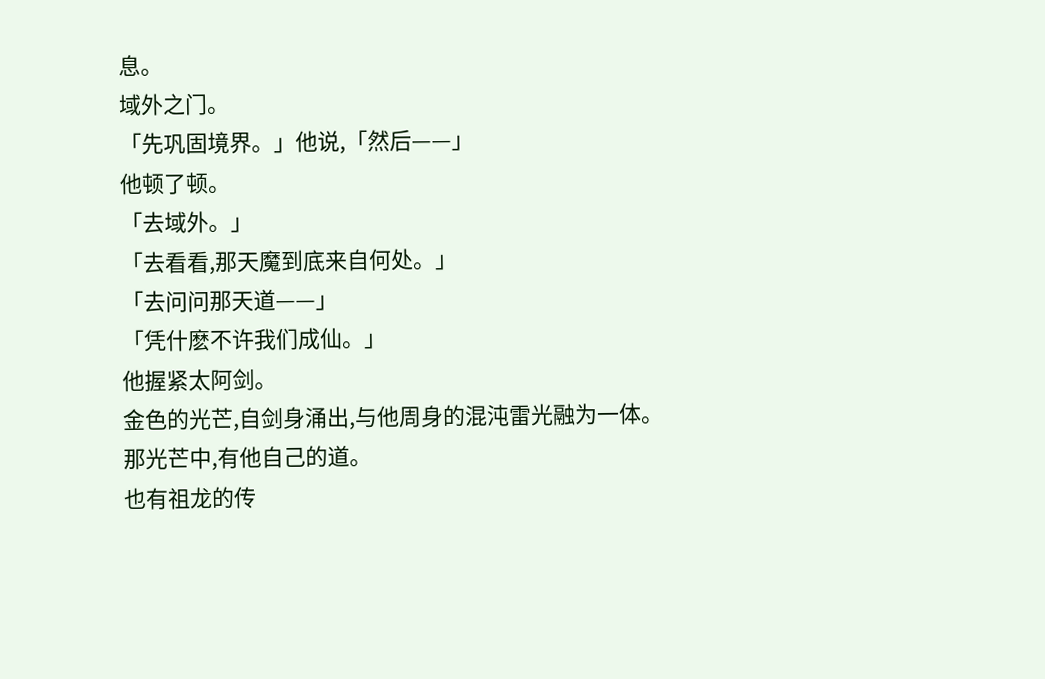息。
域外之门。
「先巩固境界。」他说,「然后——」
他顿了顿。
「去域外。」
「去看看,那天魔到底来自何处。」
「去问问那天道——」
「凭什麽不许我们成仙。」
他握紧太阿剑。
金色的光芒,自剑身涌出,与他周身的混沌雷光融为一体。
那光芒中,有他自己的道。
也有祖龙的传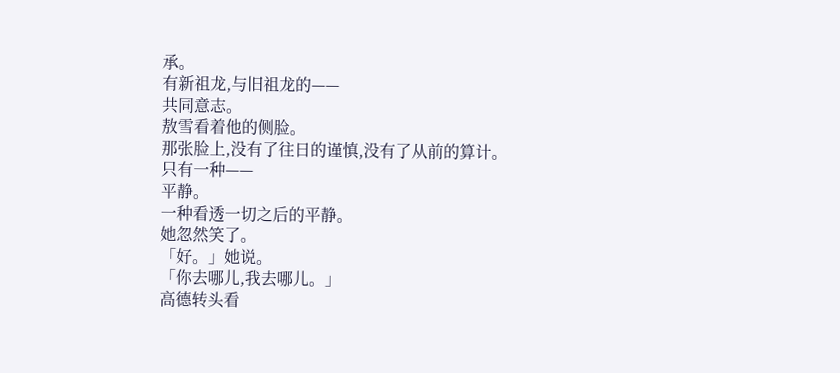承。
有新祖龙,与旧祖龙的——
共同意志。
敖雪看着他的侧脸。
那张脸上,没有了往日的谨慎,没有了从前的算计。
只有一种——
平静。
一种看透一切之后的平静。
她忽然笑了。
「好。」她说。
「你去哪儿,我去哪儿。」
高德转头看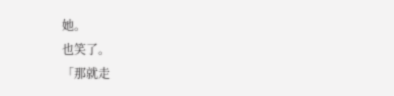她。
也笑了。
「那就走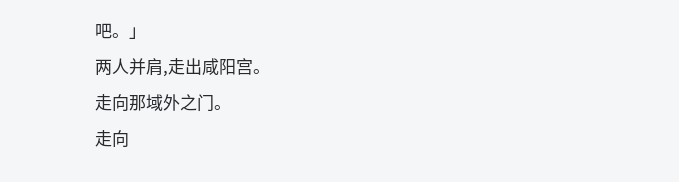吧。」
两人并肩,走出咸阳宫。
走向那域外之门。
走向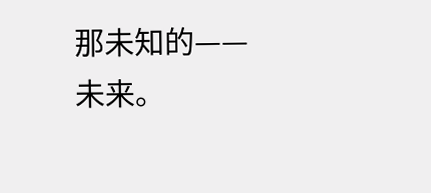那未知的——
未来。